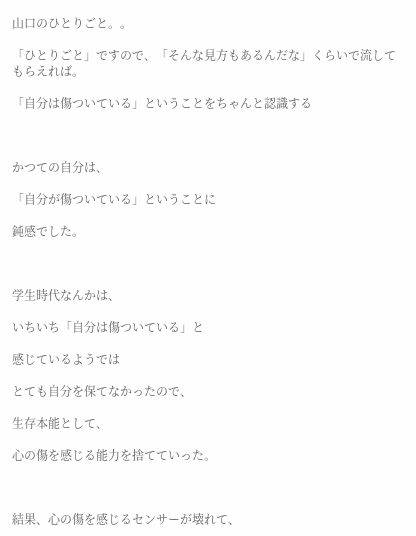山口のひとりごと。。

「ひとりごと」ですので、「そんな見方もあるんだな」くらいで流してもらえれば。

「自分は傷ついている」ということをちゃんと認識する



かつての自分は、

「自分が傷ついている」ということに

鈍感でした。



学生時代なんかは、

いちいち「自分は傷ついている」と

感じているようでは

とても自分を保てなかったので、

生存本能として、

心の傷を感じる能力を捨てていった。



結果、心の傷を感じるセンサーが壊れて、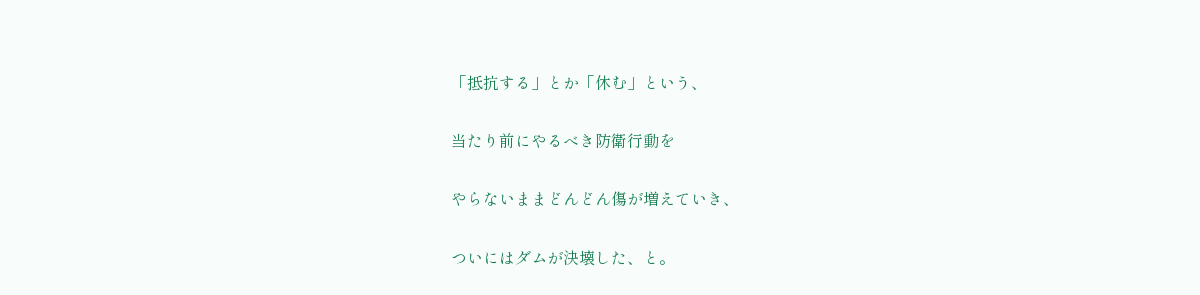「抵抗する」とか「休む」という、

当たり前にやるべき防衛行動を

やらないままどんどん傷が増えていき、

ついにはダムが決壊した、と。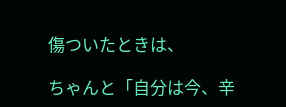傷ついたときは、

ちゃんと「自分は今、辛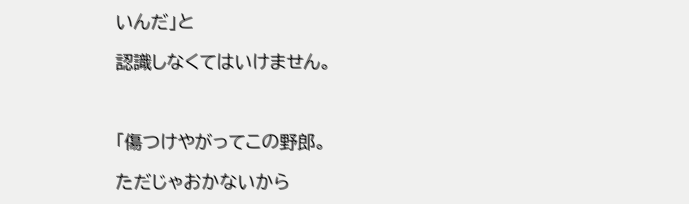いんだ」と

認識しなくてはいけません。



「傷つけやがってこの野郎。

ただじゃおかないから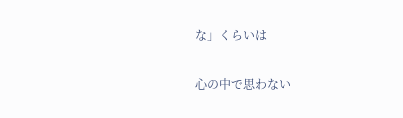な」くらいは

心の中で思わない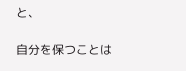と、

自分を保つことは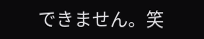できません。笑